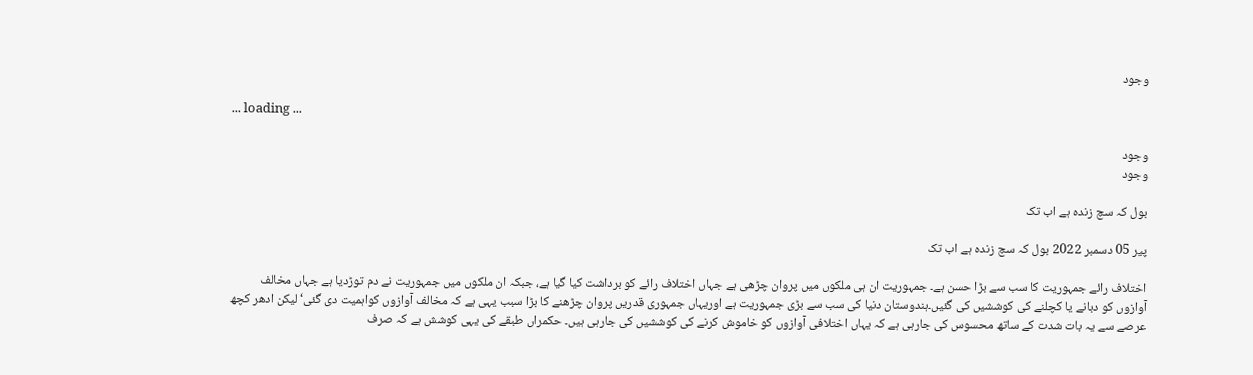وجود

... loading ...

وجود
وجود

بول کہ سچ زندہ ہے اب تک

پیر 05 دسمبر 2022 بول کہ سچ زندہ ہے اب تک

اختلاف رائے جمہوریت کا سب سے بڑا حسن ہے۔ جمہوریت ان ہی ملکوں میں پروان چڑھی ہے جہاں اختلاف رائے کو برداشت کیا گیا ہے، جبکہ ان ملکوں میں جمہوریت نے دم توڑدیا ہے جہاں مخالف آوازوں کو دبانے یا کچلنے کی کوششیں کی گئیں۔ہندوستان دنیا کی سب سے بڑی جمہوریت ہے اوریہاں جمہوری قدریں پروان چڑھنے کا بڑا سبب یہی ہے کہ مخالف آوازوں کواہمیت دی گئی‘ لیکن ادھر کچھ عرصے سے یہ بات شدت کے ساتھ محسوس کی جارہی ہے کہ یہاں اختلافی آوازوں کو خاموش کرنے کی کوششیں کی جارہی ہیں۔ حکمراں طبقے کی یہی کوشش ہے کہ صرف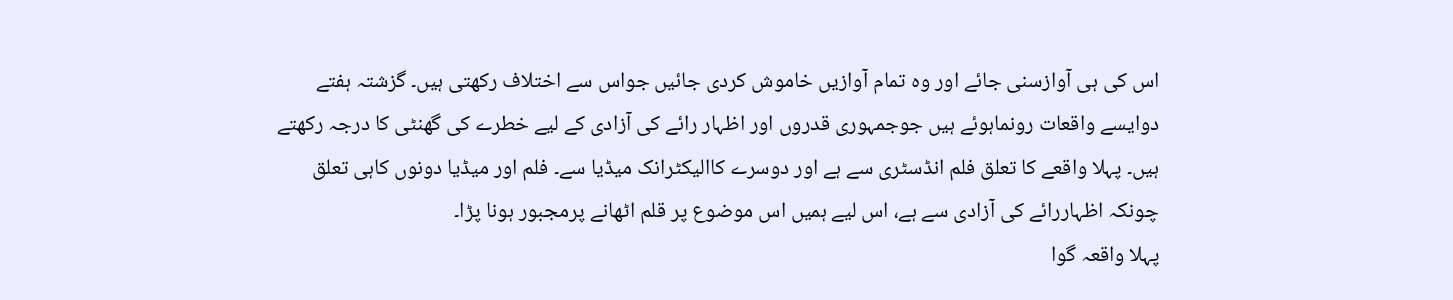اس کی ہی آوازسنی جائے اور وہ تمام آوازیں خاموش کردی جائیں جواس سے اختلاف رکھتی ہیں۔ گزشتہ ہفتے دوایسے واقعات رونماہوئے ہیں جوجمہوری قدروں اور اظہار رائے کی آزادی کے لیے خطرے کی گھنٹی کا درجہ رکھتے ہیں۔ پہلا واقعے کا تعلق فلم انڈسٹری سے ہے اور دوسرے کاالیکٹرانک میڈیا سے۔ فلم اور میڈیا دونوں کاہی تعلق چونکہ اظہاررائے کی آزادی سے ہے، اس لیے ہمیں اس موضوع پر قلم اٹھانے پرمجبور ہونا پڑا۔
پہلا واقعہ گوا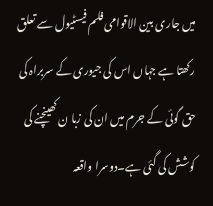میں جاری بین الاقوامی فلم فیسٹیول سے تعلق رکھتا ہے جہاں اس کی جیوری کے سربراہ کی حق گوئی کے جرم میں ان کی زبا ن کھینچنے کی کوشش کی گئی ہے۔دوسرا واقعہ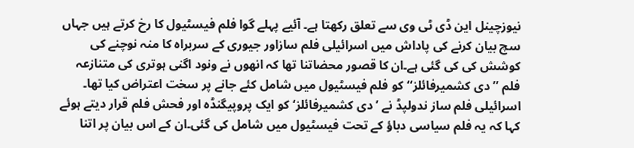نیوزچینل این ڈی ٹی وی سے تعلق رکھتا ہے۔ آئیے پہلے گوا فلم فیسٹیول کا رخ کرتے ہیں جہاں سچ بیان کرنے کی پاداش میں اسرائیلی فلم سازاور جیوری کے سربراہ کا منہ نوچنے کی کوشش کی کی گئی ہے۔ان کا قصور محضاتنا تھا کہ انھوں نے ونود اگنی ہوتری کی متنازعہ فلم ’’دی کشمیرفائلز‘‘ کو فلم فیسٹیول میں شامل کئے جانے پر سخت اعتراض کیا تھا۔ اسرائیلی فلم ساز ندولپڈ نے ’دی کشمیرفائلز‘ کو ایک پروپیگنڈہ اور فحش فلم قرار دیتے ہوئے کہا کہ یہ فلم سیاسی دباؤ کے تحت فیسٹیول میں شامل کی گئی۔ان کے اس بیان پر اتنا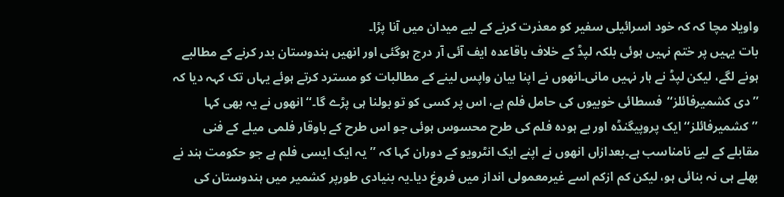واویلا مچا کہ کہ خود اسرائیلی سفیر کو معذرت کرنے کے لیے میدان میں آنا پڑا۔
بات یہیں پر ختم نہیں ہوئی بلکہ لپڈ کے خلاف باقاعدہ ایف آئی آر درج ہوگئی اور انھیں ہندوستان بدر کرنے کے مطالبے ہونے لگے، لیکن لپڈ نے ہار نہیں مانی۔انھوں نے اپنا بیان واپس لینے کے مطالبات کو مسترد کرتے ہوئے یہاں تک کہہ دیا کہ ’’دی کشمیرفائلز‘‘فسطائی خوبیوں کی حامل فلم ہے، اس پر کسی کو تو بولنا ہی پڑے گا۔‘‘ انھوں نے یہ بھی کہا ’’کشمیرفائلز‘‘ ایک پروپیگنڈہ اور بے ہودہ فلم کی طرح محسوس ہوئی جو اس طرح کے باوقار فلمی میلے کے فنی مقابلے کے لیے نامناسب ہے۔بعدازاں انھوں نے اپنے ایک انٹرویو کے دوران کہا کہ ’’یہ ایک ایسی فلم ہے جو حکومت ہند نے بھلے ہی نہ بنائی ہو، لیکن کم ازکم اسے غیرمعمولی انداز میں فروغ دیا۔یہ بنیادی طورپر کشمیر میں ہندوستان کی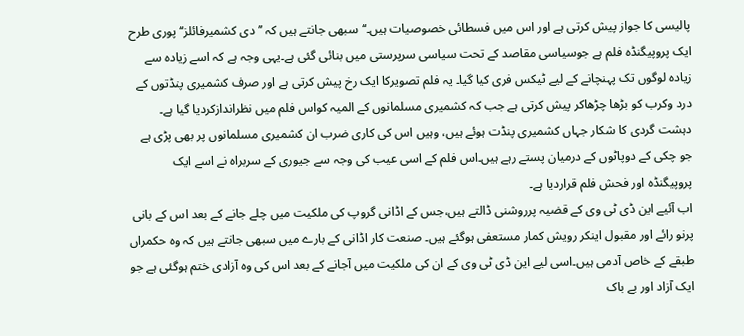پالیسی کا جواز پیش کرتی ہے اور اس میں فسطائی خصوصیات ہیں۔‘‘سبھی جانتے ہیں کہ ’’دی کشمیرفائلز‘‘ پوری طرح ایک پروپیگنڈہ فلم ہے جوسیاسی مقاصد کے تحت سیاسی سرپرستی میں بنائی گئی ہے۔یہی وجہ ہے کہ اسے زیادہ سے زیادہ لوگوں تک پہنچانے کے لیے ٹیکس فری کیا گیا۔ یہ فلم تصویرکا ایک رخ پیش کرتی ہے اور صرف کشمیری پنڈتوں کے درد وکرب کو بڑھا چڑھاکر پیش کرتی ہے جب کہ کشمیری مسلمانوں کے المیہ کواس فلم میں نظراندازکردیا گیا ہے۔ دہشت گردی کا شکار جہاں کشمیری پنڈت ہوئے ہیں، وہیں اس کی کاری ضرب ان کشمیری مسلمانوں پر بھی پڑی ہے جو چکی کے دوپاٹوں کے درمیان پستے رہے ہیں۔اس فلم کے اسی عیب کی وجہ سے جیوری کے سربراہ نے اسے ایک پروپیگنڈہ اور فحش فلم قراردیا ہے۔
اب آئیے این ڈی ٹی وی کے قضیہ پرروشنی ڈالتے ہیں،جس کے اڈانی گروپ کی ملکیت میں چلے جانے کے بعد اس کے بانی پرنو رائے اور مقبول اینکر رویش کمار مستعفی ہوگئے ہیں۔ صنعت کار اڈانی کے بارے میں سبھی جانتے ہیں کہ وہ حکمراں طبقے کے خاص آدمی ہیں۔اسی لیے این ڈی ٹی وی کے ان کی ملکیت میں آجانے کے بعد اس کی وہ آزادی ختم ہوگئی ہے جو ایک آزاد اور بے باک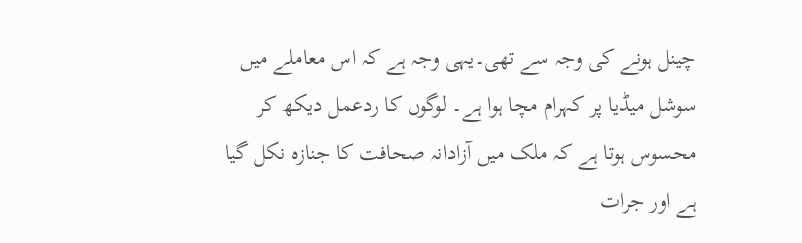چینل ہونے کی وجہ سے تھی۔یہی وجہ ہے کہ اس معاملے میں سوشل میڈیا پر کہرام مچا ہوا ہے۔ لوگوں کا ردعمل دیکھ کر محسوس ہوتا ہے کہ ملک میں آزادانہ صحافت کا جنازہ نکل گیا ہے اور جرات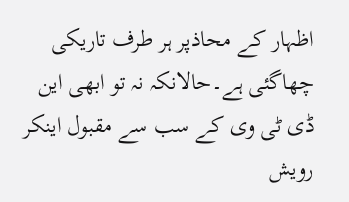اظہار کے محاذپر ہر طرف تاریکی چھاگئی ہے۔حالانکہ نہ تو ابھی این ڈی ٹی وی کے سب سے مقبول اینکر رویش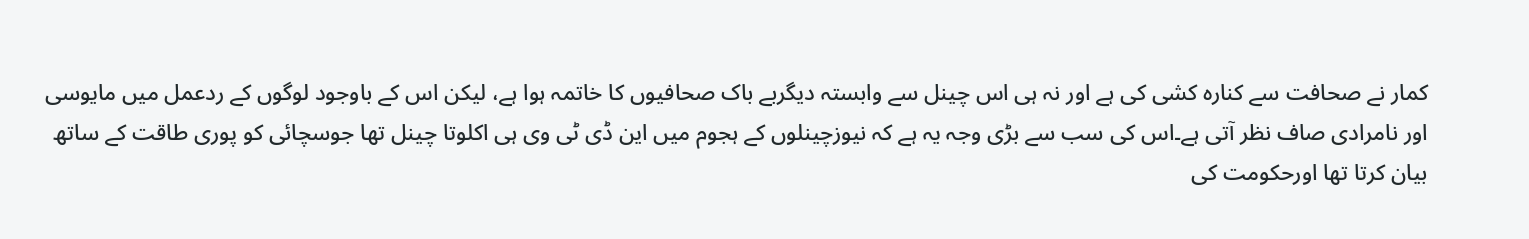کمار نے صحافت سے کنارہ کشی کی ہے اور نہ ہی اس چینل سے وابستہ دیگربے باک صحافیوں کا خاتمہ ہوا ہے، لیکن اس کے باوجود لوگوں کے ردعمل میں مایوسی اور نامرادی صاف نظر آتی ہے۔اس کی سب سے بڑی وجہ یہ ہے کہ نیوزچینلوں کے ہجوم میں این ڈی ٹی وی ہی اکلوتا چینل تھا جوسچائی کو پوری طاقت کے ساتھ بیان کرتا تھا اورحکومت کی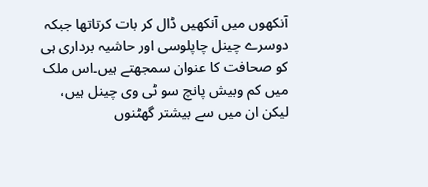آنکھوں میں آنکھیں ڈال کر بات کرتاتھا جبکہ دوسرے چینل چاپلوسی اور حاشیہ برداری ہی کو صحافت کا عنوان سمجھتے ہیں۔اس ملک میں کم وبیش پانچ سو ٹی وی چینل ہیں، لیکن ان میں سے بیشتر گھٹنوں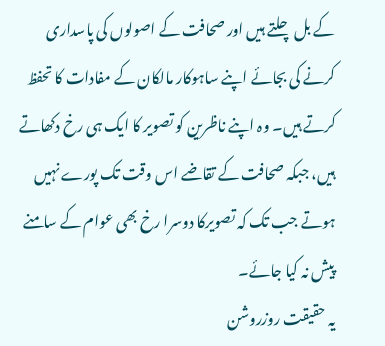کے بل چلتے ہیں اور صحافت کے اصولوں کی پاسداری کرنے کی بجائے اپنے ساہوکار مالکان کے مفادات کا تحفظ کرتے ہیں۔ وہ اپنے ناظرین کو تصویر کا ایک ہی رخ دکھاتے ہیں، جبکہ صحافت کے تقاضے اس وقت تک پورے نہیں ہوتے جب تک کہ تصویرکا دوسرا رخ بھی عوام کے سامنے پیش نہ کیا جائے۔
یہ حقیقت روزروشن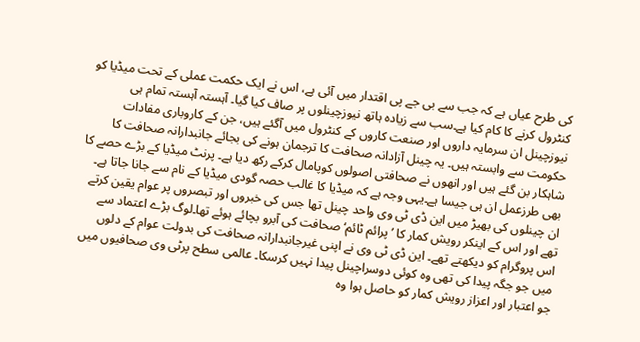کی طرح عیاں ہے کہ جب سے بی جے پی اقتدار میں آئی ہے، اس نے ایک حکمت عملی کے تحت میڈیا کو کنٹرول کرنے کا کام کیا ہے۔سب سے زیادہ ہاتھ نیوزچینلوں پر صاف کیا گیا۔ آہستہ آہستہ تمام ہی نیوزچینل ان سرمایہ داروں اور صنعت کاروں کے کنٹرول میں آگئے ہیں، جن کے کاروباری مفادات حکومت سے وابستہ ہیں۔ یہ چینل آزادانہ صحافت کا ترجمان ہونے کی بجائے جانبدارانہ صحافت کا شاہکار بن گئے ہیں اور انھوں نے صحافتی اصولوں کوپامال کرکے رکھ دیا ہے۔ پرنٹ میڈیا کے بڑے حصے کا بھی طرزعمل ان ہی جیسا ہے۔یہی وجہ ہے کہ میڈیا کا غالب حصہ گودی میڈیا کے نام سے جانا جاتا ہے۔ ان چینلوں کی بھیڑ میں این ڈی ٹی وی واحد چینل تھا جس کی خبروں اور تبصروں پر عوام یقین کرتے تھے اور اس کے اینکر رویش کمار کا ’پرائم ٹائم‘ صحافت کی آبرو بچائے ہوئے تھا۔لوگ بڑے اعتماد سے اس پروگرام کو دیکھتے تھے۔ این ڈی ٹی وی نے اپنی غیرجانبدارانہ صحافت کی بدولت عوام کے دلوں میں جو جگہ پیدا کی تھی وہ کوئی دوسراچینل پیدا نہیں کرسکا۔ عالمی سطح پرٹی وی صحافیوں میں جو اعتبار اور اعزاز رویش کمار کو حاصل ہوا وہ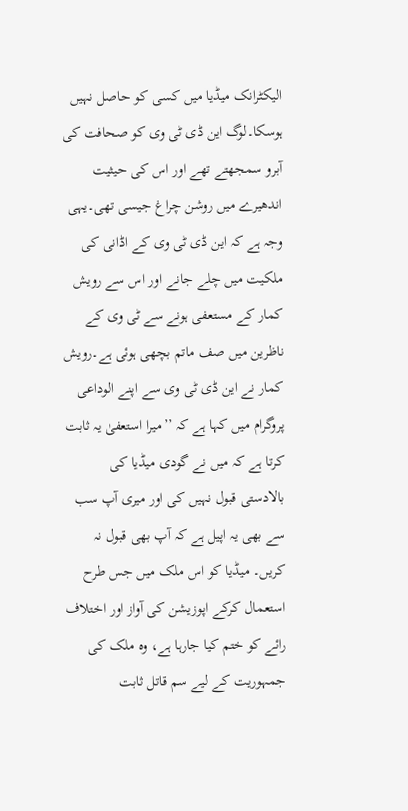الیکٹرانک میڈیا میں کسی کو حاصل نہیں ہوسکا۔لوگ این ڈی ٹی وی کو صحافت کی آبرو سمجھتے تھے اور اس کی حیثیت اندھیرے میں روشن چراغ جیسی تھی۔یہی وجہ ہے کہ این ڈی ٹی وی کے اڈانی کی ملکیت میں چلے جانے اور اس سے رویش کمار کے مستعفی ہونے سے ٹی وی کے ناظرین میں صف ماتم بچھی ہوئی ہے۔رویش کمار نے این ڈی ٹی وی سے اپنے الوداعی پروگرام میں کہا ہے کہ ’’میرا استعفیٰ یہ ثابت کرتا ہے کہ میں نے گودی میڈیا کی بالادستی قبول نہیں کی اور میری آپ سب سے بھی یہ اپیل ہے کہ آپ بھی قبول نہ کریں۔ میڈیا کو اس ملک میں جس طرح استعمال کرکے اپوزیشن کی آواز اور اختلاف رائے کو ختم کیا جارہا ہے، وہ ملک کی جمہوریت کے لیے سم قاتل ثابت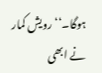ہوگا۔‘‘رویش کمار نے ابھی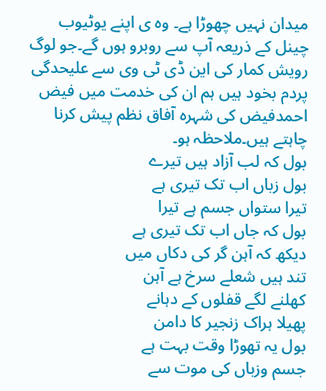میدان نہیں چھوڑا ہے۔ وہ ی اپنے یوٹیوب چینل کے ذریعہ آپ سے روبرو ہوں گے۔جو لوگ رویش کمار کی این ڈی ٹی وی سے علیحدگی پردم بخود ہیں ہم ان کی خدمت میں فیض احمدفیض کی شہرہ آفاق نظم پیش کرنا چاہتے ہیں۔ملاحظہ ہو۔
بول کہ لب آزاد ہیں تیرے
بول زباں اب تک تیری ہے
تیرا ستواں جسم ہے تیرا
بول کہ جاں اب تک تیری ہے
دیکھ کہ آہن گر کی دکاں میں
تند ہیں شعلے سرخ ہے آہن
کھلنے لگے قفلوں کے دہانے
پھیلا ہراک زنجیر کا دامن
بول یہ تھوڑا وقت بہت ہے
جسم وزباں کی موت سے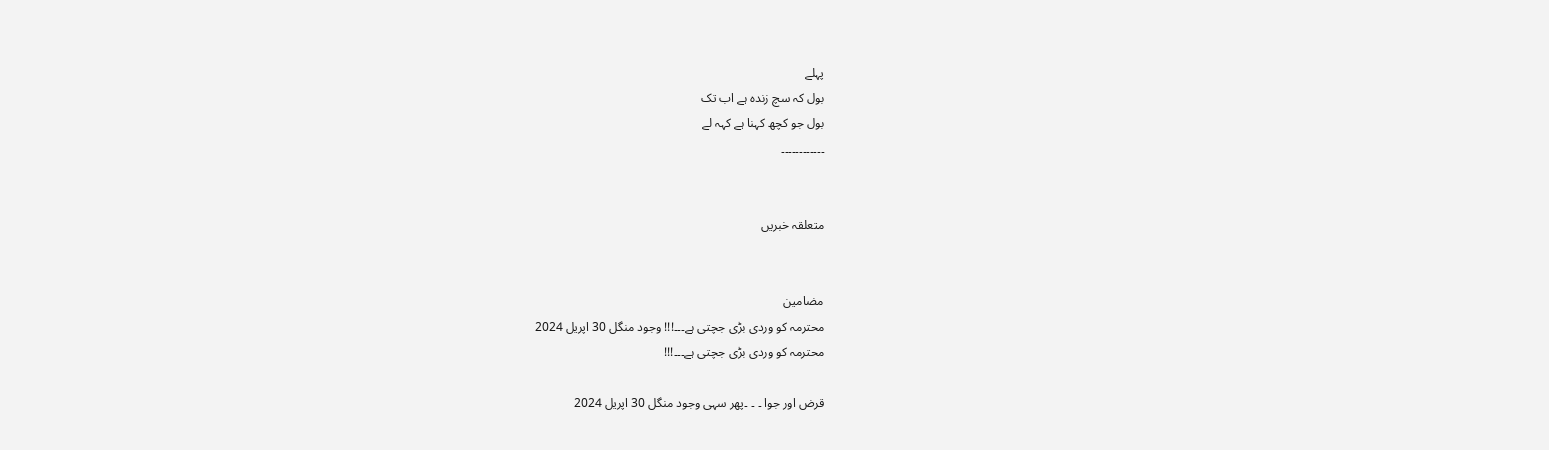پہلے
بول کہ سچ زندہ ہے اب تک
بول جو کچھ کہنا ہے کہہ لے
۔۔۔۔۔۔۔۔۔۔۔۔


متعلقہ خبریں


مضامین
محترمہ کو وردی بڑی جچتی ہے۔۔۔!!! وجود منگل 30 اپریل 2024
محترمہ کو وردی بڑی جچتی ہے۔۔۔!!!

قرض اور جوا ۔ ۔ ۔پھر سہی وجود منگل 30 اپریل 2024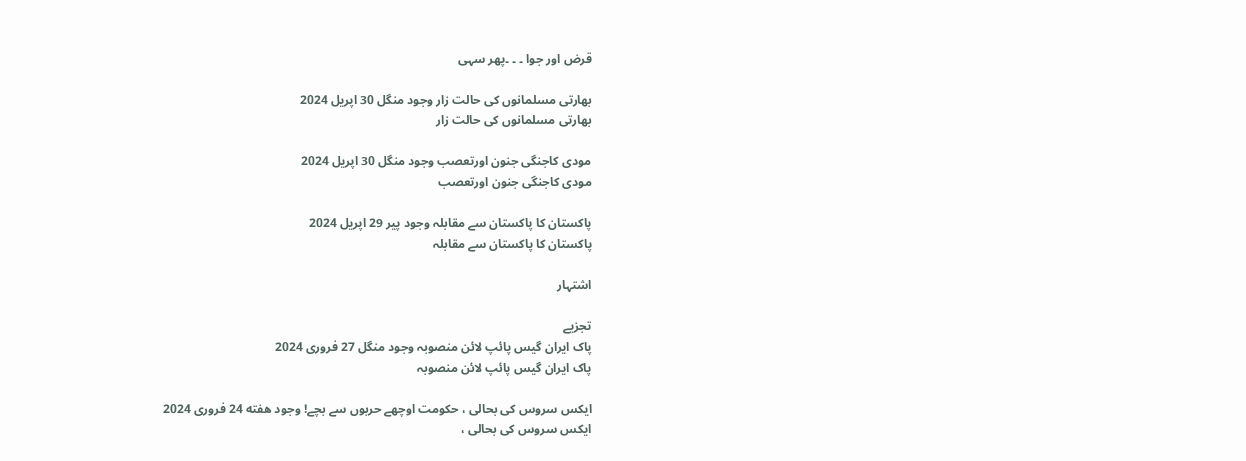قرض اور جوا ۔ ۔ ۔پھر سہی

بھارتی مسلمانوں کی حالت زار وجود منگل 30 اپریل 2024
بھارتی مسلمانوں کی حالت زار

مودی کاجنگی جنون اورتعصب وجود منگل 30 اپریل 2024
مودی کاجنگی جنون اورتعصب

پاکستان کا پاکستان سے مقابلہ وجود پیر 29 اپریل 2024
پاکستان کا پاکستان سے مقابلہ

اشتہار

تجزیے
پاک ایران گیس پائپ لائن منصوبہ وجود منگل 27 فروری 2024
پاک ایران گیس پائپ لائن منصوبہ

ایکس سروس کی بحالی ، حکومت اوچھے حربوں سے بچے! وجود هفته 24 فروری 2024
ایکس سروس کی بحالی ،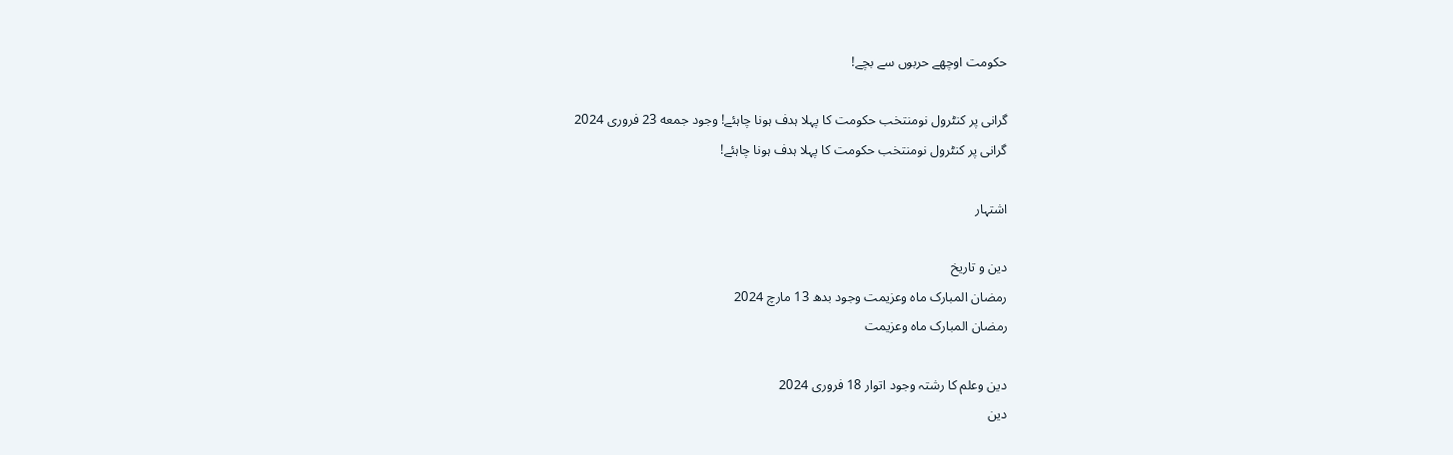حکومت اوچھے حربوں سے بچے!

گرانی پر کنٹرول نومنتخب حکومت کا پہلا ہدف ہونا چاہئے! وجود جمعه 23 فروری 2024
گرانی پر کنٹرول نومنتخب حکومت کا پہلا ہدف ہونا چاہئے!

اشتہار

دین و تاریخ
رمضان المبارک ماہ وعزیمت وجود بدھ 13 مارچ 2024
رمضان المبارک ماہ وعزیمت

دین وعلم کا رشتہ وجود اتوار 18 فروری 2024
دین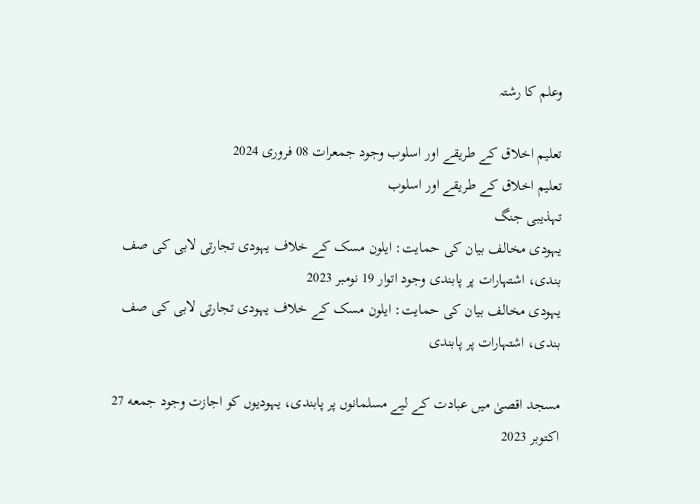وعلم کا رشتہ

تعلیم اخلاق کے طریقے اور اسلوب وجود جمعرات 08 فروری 2024
تعلیم اخلاق کے طریقے اور اسلوب
تہذیبی جنگ
یہودی مخالف بیان کی حمایت: ایلون مسک کے خلاف یہودی تجارتی لابی کی صف بندی، اشتہارات پر پابندی وجود اتوار 19 نومبر 2023
یہودی مخالف بیان کی حمایت: ایلون مسک کے خلاف یہودی تجارتی لابی کی صف بندی، اشتہارات پر پابندی

مسجد اقصیٰ میں عبادت کے لیے مسلمانوں پر پابندی، یہودیوں کو اجازت وجود جمعه 27 اکتوبر 2023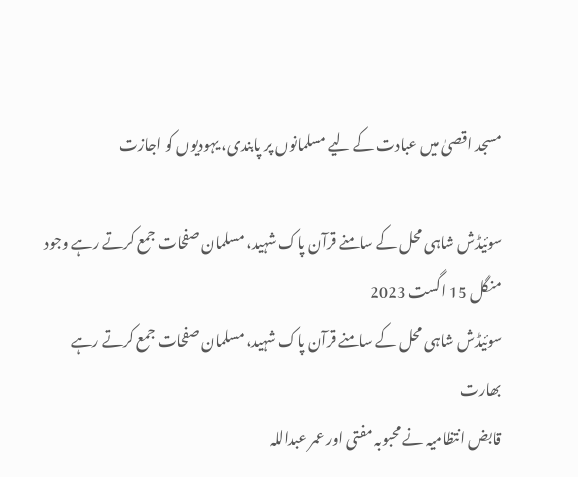مسجد اقصیٰ میں عبادت کے لیے مسلمانوں پر پابندی، یہودیوں کو اجازت

سوئیڈش شاہی محل کے سامنے قرآن پاک شہید، مسلمان صفحات جمع کرتے رہے وجود منگل 15 اگست 2023
سوئیڈش شاہی محل کے سامنے قرآن پاک شہید، مسلمان صفحات جمع کرتے رہے
بھارت
قابض انتظامیہ نے محبوبہ مفتی اور عمر عبداللہ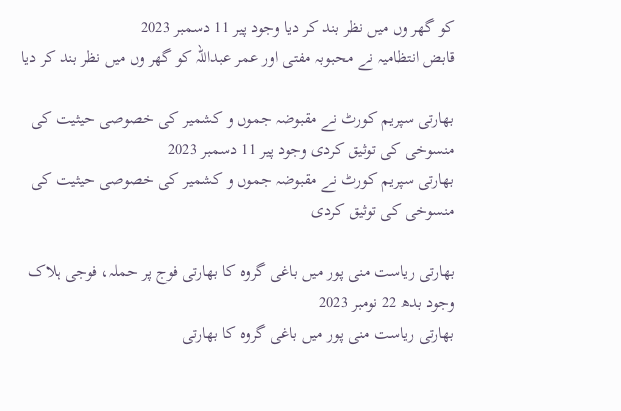کو گھر وں میں نظر بند کر دیا وجود پیر 11 دسمبر 2023
قابض انتظامیہ نے محبوبہ مفتی اور عمر عبداللہ کو گھر وں میں نظر بند کر دیا

بھارتی سپریم کورٹ نے مقبوضہ جموں و کشمیر کی خصوصی حیثیت کی منسوخی کی توثیق کردی وجود پیر 11 دسمبر 2023
بھارتی سپریم کورٹ نے مقبوضہ جموں و کشمیر کی خصوصی حیثیت کی منسوخی کی توثیق کردی

بھارتی ریاست منی پور میں باغی گروہ کا بھارتی فوج پر حملہ، فوجی ہلاک وجود بدھ 22 نومبر 2023
بھارتی ریاست منی پور میں باغی گروہ کا بھارتی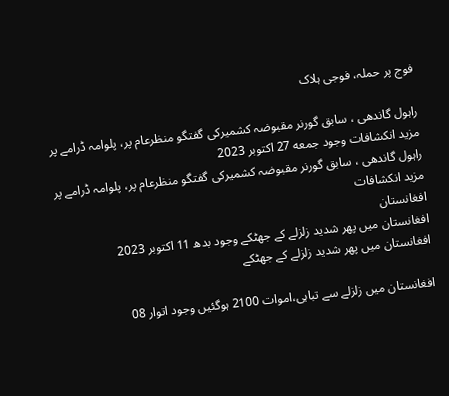فوج پر حملہ، فوجی ہلاک

راہول گاندھی ، سابق گورنر مقبوضہ کشمیرکی گفتگو منظرعام پر، پلوامہ ڈرامے پر مزید انکشافات وجود جمعه 27 اکتوبر 2023
راہول گاندھی ، سابق گورنر مقبوضہ کشمیرکی گفتگو منظرعام پر، پلوامہ ڈرامے پر مزید انکشافات
افغانستان
افغانستان میں پھر شدید زلزلے کے جھٹکے وجود بدھ 11 اکتوبر 2023
افغانستان میں پھر شدید زلزلے کے جھٹکے

افغانستان میں زلزلے سے تباہی،اموات 2100 ہوگئیں وجود اتوار 08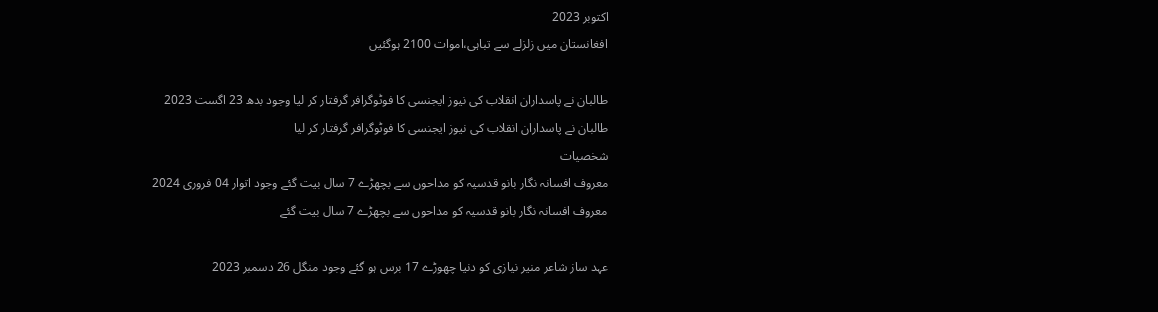اکتوبر 2023
افغانستان میں زلزلے سے تباہی،اموات 2100 ہوگئیں

طالبان نے پاسداران انقلاب کی نیوز ایجنسی کا فوٹوگرافر گرفتار کر لیا وجود بدھ 23 اگست 2023
طالبان نے پاسداران انقلاب کی نیوز ایجنسی کا فوٹوگرافر گرفتار کر لیا
شخصیات
معروف افسانہ نگار بانو قدسیہ کو مداحوں سے بچھڑے 7 سال بیت گئے وجود اتوار 04 فروری 2024
معروف افسانہ نگار بانو قدسیہ کو مداحوں سے بچھڑے 7 سال بیت گئے

عہد ساز شاعر منیر نیازی کو دنیا چھوڑے 17 برس ہو گئے وجود منگل 26 دسمبر 2023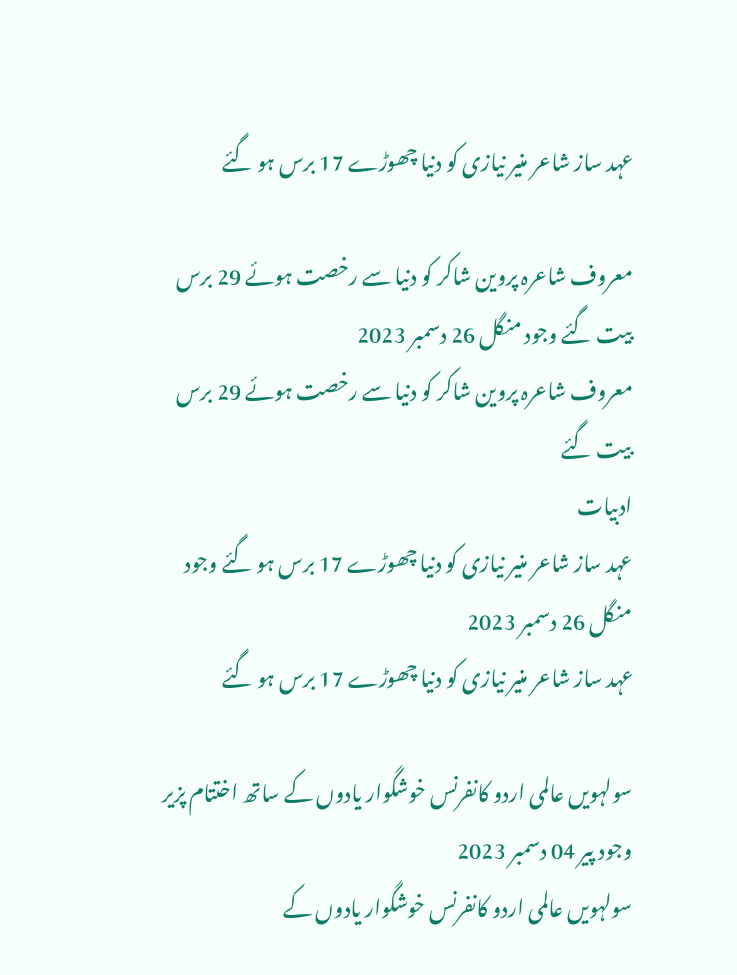عہد ساز شاعر منیر نیازی کو دنیا چھوڑے 17 برس ہو گئے

معروف شاعرہ پروین شاکر کو دنیا سے رخصت ہوئے 29 برس بیت گئے وجود منگل 26 دسمبر 2023
معروف شاعرہ پروین شاکر کو دنیا سے رخصت ہوئے 29 برس بیت گئے
ادبیات
عہد ساز شاعر منیر نیازی کو دنیا چھوڑے 17 برس ہو گئے وجود منگل 26 دسمبر 2023
عہد ساز شاعر منیر نیازی کو دنیا چھوڑے 17 برس ہو گئے

سولہویں عالمی اردو کانفرنس خوشگوار یادوں کے ساتھ اختتام پزیر وجود پیر 04 دسمبر 2023
سولہویں عالمی اردو کانفرنس خوشگوار یادوں کے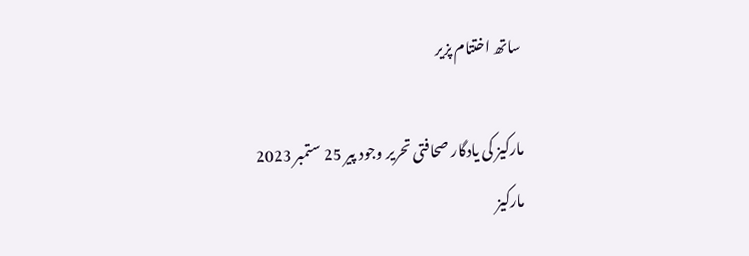ساتھ اختتام پزیر

مارکیز کی یادگار صحافتی تحریر وجود پیر 25 ستمبر 2023
مارکیز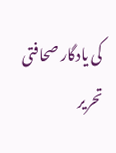کی یادگار صحافتی تحریر